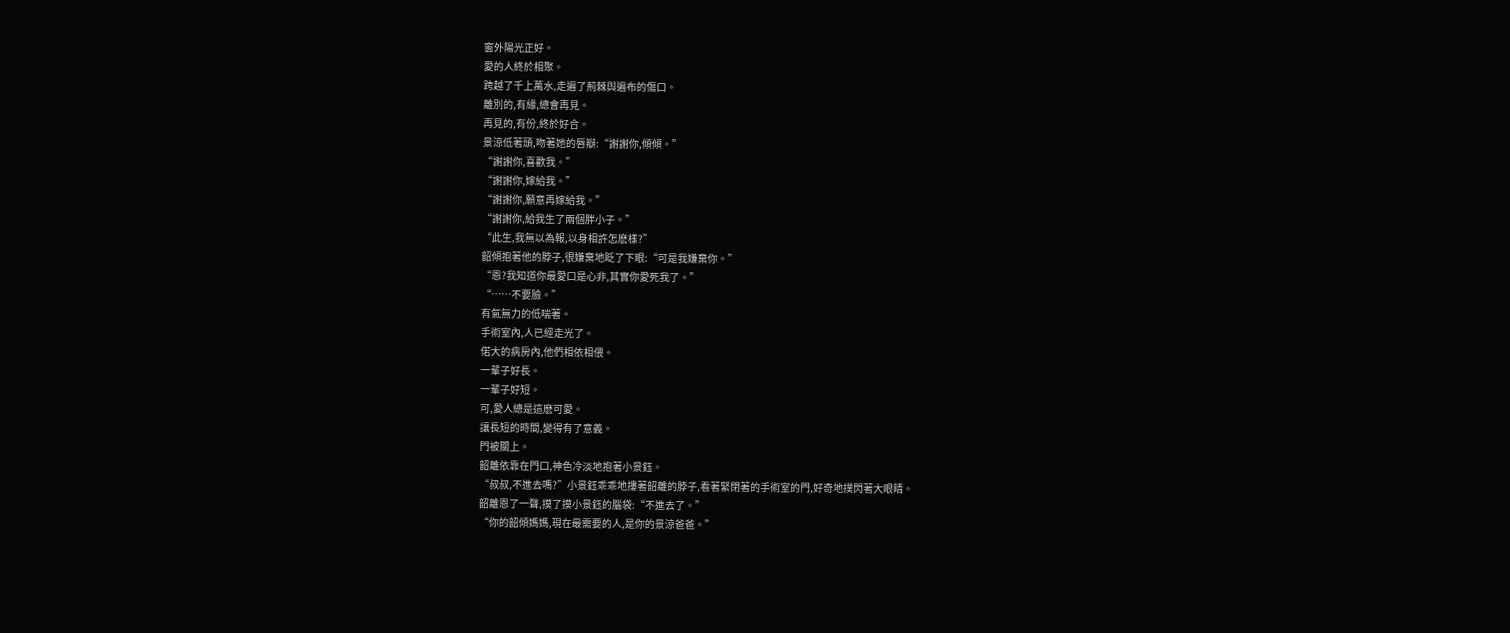窗外陽光正好。
愛的人終於相聚。
跨越了千上萬水,走遍了荊棘與遍布的傷口。
離別的,有緣,總會再見。
再見的,有份,終於好合。
景涼低著頭,吻著她的唇瓣:“謝謝你,傾傾。”
“謝謝你,喜歡我。”
“謝謝你,嫁給我。”
“謝謝你,願意再嫁給我。”
“謝謝你,給我生了兩個胖小子。”
“此生,我無以為報,以身相許怎麽樣?”
韶傾抱著他的脖子,很嫌棄地眨了下眼:“可是我嫌棄你。”
“恩?我知道你最愛口是心非,其實你愛死我了。”
“……不要臉。”
有氣無力的低喘著。
手術室內,人已經走光了。
偌大的病房內,他們相依相偎。
一輩子好長。
一輩子好短。
可,愛人總是這麽可愛。
讓長短的時間,變得有了意義。
門被關上。
韶離依靠在門口,神色冷淡地抱著小景鈺。
“叔叔,不進去嗎?”小景鈺乖乖地摟著韶離的脖子,看著緊閉著的手術室的門,好奇地撲閃著大眼睛。
韶離恩了一聲,摸了摸小景鈺的腦袋:“不進去了。”
“你的韶傾媽媽,現在最需要的人,是你的景涼爸爸。”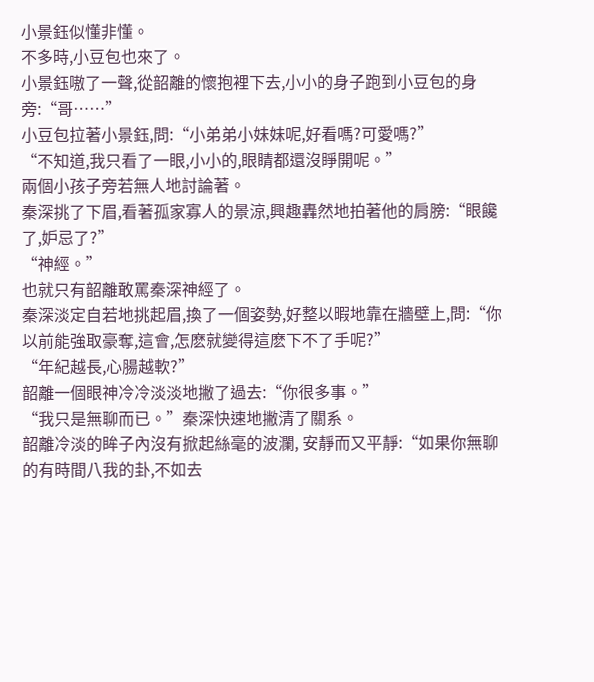小景鈺似懂非懂。
不多時,小豆包也來了。
小景鈺嗷了一聲,從韶離的懷抱裡下去,小小的身子跑到小豆包的身旁:“哥……”
小豆包拉著小景鈺,問:“小弟弟小妹妹呢,好看嗎?可愛嗎?”
“不知道,我只看了一眼,小小的,眼睛都還沒睜開呢。”
兩個小孩子旁若無人地討論著。
秦深挑了下眉,看著孤家寡人的景涼,興趣轟然地拍著他的肩膀:“眼饞了,妒忌了?”
“神經。”
也就只有韶離敢罵秦深神經了。
秦深淡定自若地挑起眉,換了一個姿勢,好整以暇地靠在牆壁上,問:“你以前能強取豪奪,這會,怎麽就變得這麽下不了手呢?”
“年紀越長,心腸越軟?”
韶離一個眼神冷冷淡淡地撇了過去:“你很多事。”
“我只是無聊而已。”秦深快速地撇清了關系。
韶離冷淡的眸子內沒有掀起絲毫的波瀾, 安靜而又平靜:“如果你無聊的有時間八我的卦,不如去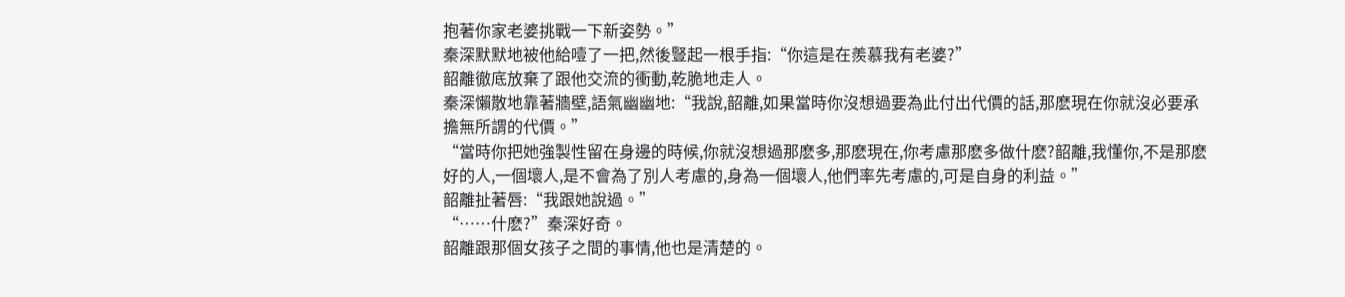抱著你家老婆挑戰一下新姿勢。”
秦深默默地被他給噎了一把,然後豎起一根手指:“你這是在羨慕我有老婆?”
韶離徹底放棄了跟他交流的衝動,乾脆地走人。
秦深懶散地靠著牆壁,語氣幽幽地:“我說,韶離,如果當時你沒想過要為此付出代價的話,那麽現在你就沒必要承擔無所謂的代價。”
“當時你把她強製性留在身邊的時候,你就沒想過那麽多,那麽現在,你考慮那麽多做什麽?韶離,我懂你,不是那麽好的人,一個壞人,是不會為了別人考慮的,身為一個壞人,他們率先考慮的,可是自身的利益。”
韶離扯著唇:“我跟她說過。”
“……什麽?”秦深好奇。
韶離跟那個女孩子之間的事情,他也是清楚的。